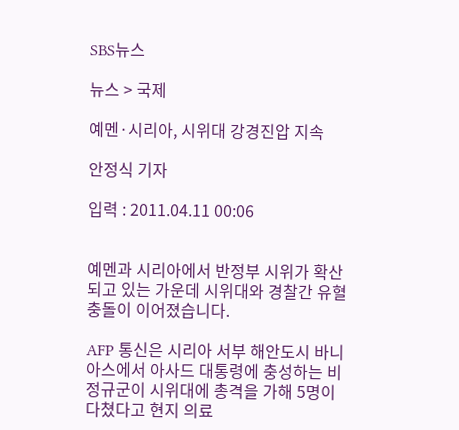SBS뉴스

뉴스 > 국제

예멘·시리아, 시위대 강경진압 지속

안정식 기자

입력 : 2011.04.11 00:06


예멘과 시리아에서 반정부 시위가 확산되고 있는 가운데 시위대와 경찰간 유혈충돌이 이어졌습니다.

AFP 통신은 시리아 서부 해안도시 바니아스에서 아사드 대통령에 충성하는 비정규군이 시위대에 총격을 가해 5명이 다쳤다고 현지 의료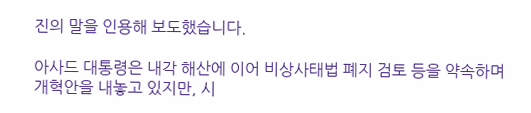진의 말을 인용해 보도했습니다.

아사드 대통령은 내각 해산에 이어 비상사태법 폐지 검토 등을 약속하며 개혁안을 내놓고 있지만, 시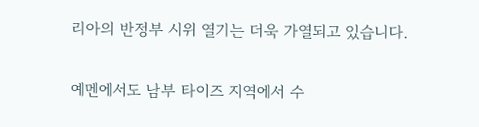리아의 반정부 시위 열기는 더욱 가열되고 있습니다.

예멘에서도 남부 타이즈 지역에서 수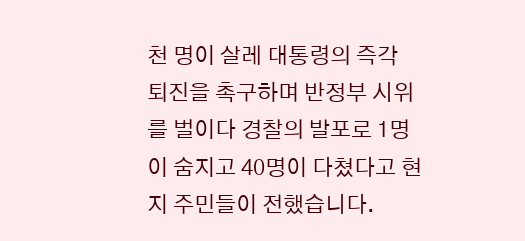천 명이 살레 대통령의 즉각 퇴진을 촉구하며 반정부 시위를 벌이다 경찰의 발포로 1명이 숨지고 40명이 다쳤다고 현지 주민들이 전했습니다.